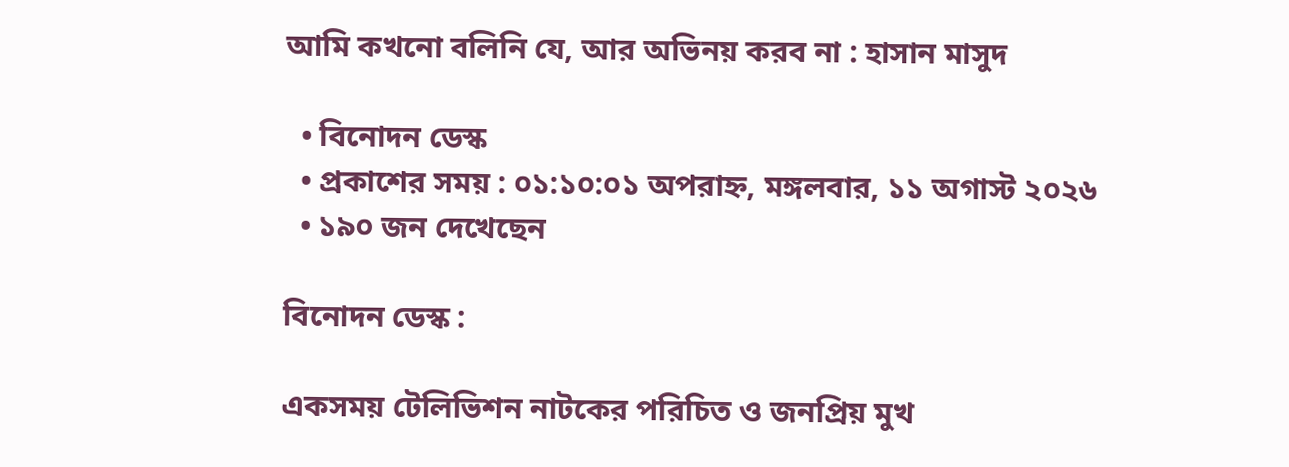আমি কখনো বলিনি যে, আর অভিনয় করব না : হাসান মাসুদ

  • বিনোদন ডেস্ক
  • প্রকাশের সময় : ০১:১০:০১ অপরাহ্ন, মঙ্গলবার, ১১ অগাস্ট ২০২৬
  • ১৯০ জন দেখেছেন

বিনোদন ডেস্ক :

একসময় টেলিভিশন নাটকের পরিচিত ও জনপ্রিয় মুখ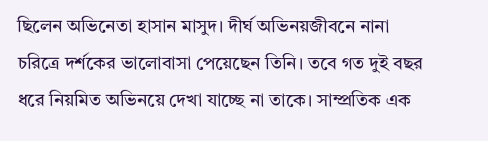ছিলেন অভিনেতা হাসান মাসুদ। দীর্ঘ অভিনয়জীবনে নানা চরিত্রে দর্শকের ভালোবাসা পেয়েছেন তিনি। তবে গত দুই বছর ধরে নিয়মিত অভিনয়ে দেখা যাচ্ছে না তাকে। সাম্প্রতিক এক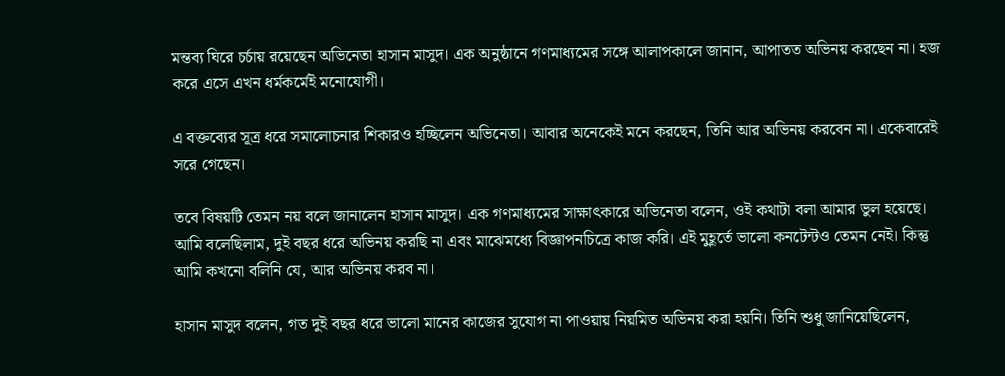মন্তব্য ঘিরে চর্চায় রয়েছেন অভিনেতা হাসান মাসুদ। এক অনুষ্ঠানে গণমাধ্যমের সঙ্গে আলাপকালে জানান, আপাতত অভিনয় করছেন না। হজ করে এসে এখন ধর্মকর্মেই মনোযোগী।

এ বক্তব্যের সূত্র ধরে সমালোচনার শিকারও হচ্ছিলেন অভিনেতা। আবার অনেকেই মনে করছেন, তিনি আর অভিনয় করবেন না। একেবারেই সরে গেছেন।

তবে বিষয়টি তেমন নয় বলে জানালেন হাসান মাসুদ। এক গণমাধ্যমের সাক্ষাৎকারে অভিনেতা বলেন, ওই কথাটা বলা আমার ভুল হয়েছে। আমি বলেছিলাম, দুই বছর ধরে অভিনয় করছি না এবং মাঝেমধ্যে বিজ্ঞাপনচিত্রে কাজ করি। এই মুহূর্তে ভালো কনটেন্টও তেমন নেই। কিন্তু আমি কখনো বলিনি যে, আর অভিনয় করব না।

হাসান মাসুদ বলেন, গত দুই বছর ধরে ভালো মানের কাজের সুযোগ না পাওয়ায় নিয়মিত অভিনয় করা হয়নি। তিনি শুধু জানিয়েছিলেন,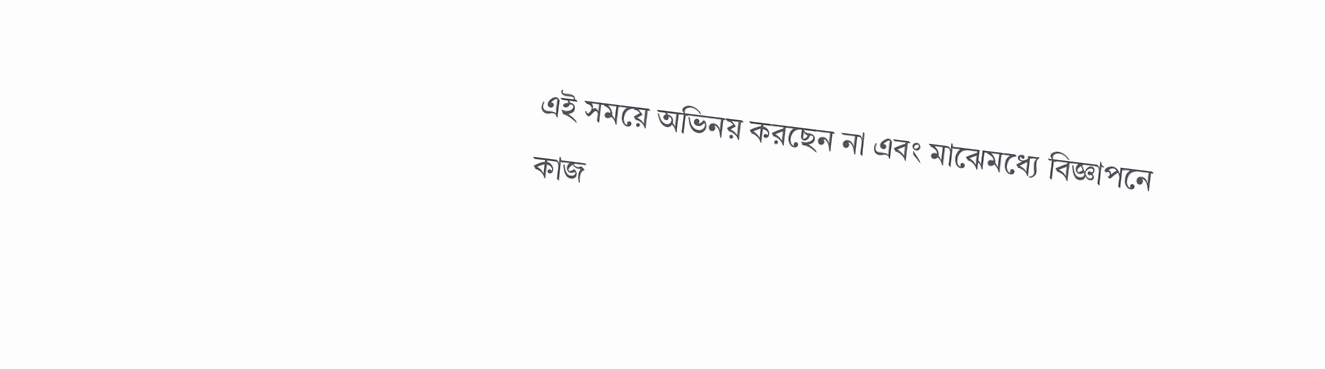এই সময়ে অভিনয় করছেন না এবং মাঝেমধ্যে বিজ্ঞাপনে কাজ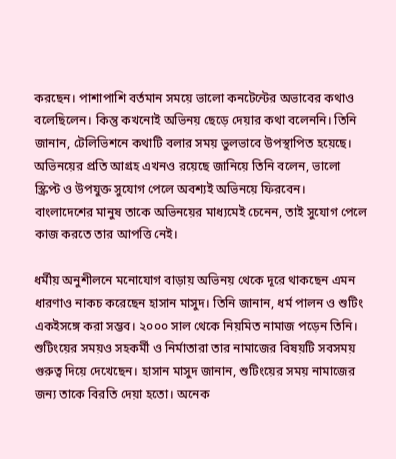করছেন। পাশাপাশি বর্তমান সময়ে ভালো কনটেন্টের অভাবের কথাও বলেছিলেন। কিন্তু কখনোই অভিনয় ছেড়ে দেয়ার কথা বলেননি। তিনি জানান, টেলিভিশনে কথাটি বলার সময় ভুলভাবে উপস্থাপিত হয়েছে। অভিনয়ের প্রতি আগ্রহ এখনও রয়েছে জানিয়ে তিনি বলেন, ভালো স্ক্রিপ্ট ও উপযুক্ত সুযোগ পেলে অবশ্যই অভিনয়ে ফিরবেন। বাংলাদেশের মানুষ তাকে অভিনয়ের মাধ্যমেই চেনেন, তাই সুযোগ পেলে কাজ করতে তার আপত্তি নেই।

ধর্মীয় অনুশীলনে মনোযোগ বাড়ায় অভিনয় থেকে দূরে থাকছেন এমন ধারণাও নাকচ করেছেন হাসান মাসুদ। তিনি জানান, ধর্ম পালন ও শুটিং একইসঙ্গে করা সম্ভব। ২০০০ সাল থেকে নিয়মিত নামাজ পড়েন তিনি। শুটিংয়ের সময়ও সহকর্মী ও নির্মাতারা তার নামাজের বিষয়টি সবসময় গুরুত্ব দিয়ে দেখেছেন। হাসান মাসুদ জানান, শুটিংয়ের সময় নামাজের জন্য তাকে বিরতি দেয়া হতো। অনেক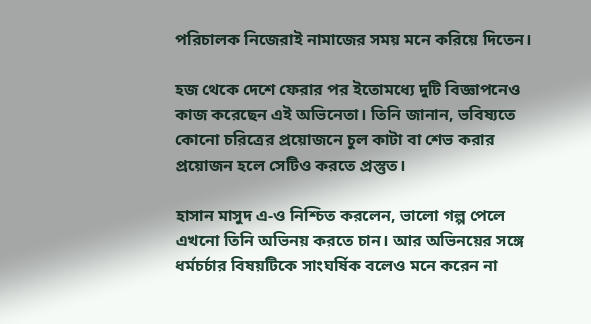পরিচালক নিজেরাই নামাজের সময় মনে করিয়ে দিতেন।

হজ থেকে দেশে ফেরার পর ইতোমধ্যে দুটি বিজ্ঞাপনেও কাজ করেছেন এই অভিনেতা। তিনি জানান, ভবিষ্যতে কোনো চরিত্রের প্রয়োজনে চুল কাটা বা শেভ করার প্রয়োজন হলে সেটিও করতে প্রস্তুত।

হাসান মাসুদ এ-ও নিশ্চিত করলেন, ভালো গল্প পেলে এখনো তিনি অভিনয় করতে চান। আর অভিনয়ের সঙ্গে ধর্মচর্চার বিষয়টিকে সাংঘর্ষিক বলেও মনে করেন না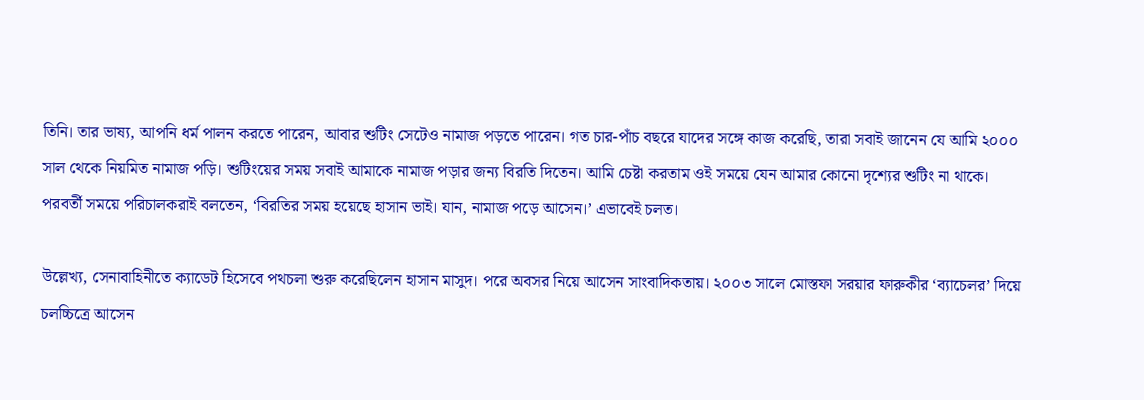তিনি। তার ভাষ্য, আপনি ধর্ম পালন করতে পারেন, আবার শুটিং সেটেও নামাজ পড়তে পারেন। গত চার-পাঁচ বছরে যাদের সঙ্গে কাজ করেছি, তারা সবাই জানেন যে আমি ২০০০ সাল থেকে নিয়মিত নামাজ পড়ি। শুটিংয়ের সময় সবাই আমাকে নামাজ পড়ার জন্য বিরতি দিতেন। আমি চেষ্টা করতাম ওই সময়ে যেন আমার কোনো দৃশ্যের শুটিং না থাকে। পরবর্তী সময়ে পরিচালকরাই বলতেন, ‘বিরতির সময় হয়েছে হাসান ভাই। যান, নামাজ পড়ে আসেন।’ এভাবেই চলত।

উল্লেখ্য, সেনাবাহিনীতে ক্যাডেট হিসেবে পথচলা শুরু করেছিলেন হাসান মাসুদ। পরে অবসর নিয়ে আসেন সাংবাদিকতায়। ২০০৩ সালে মোস্তফা সরয়ার ফারুকীর ‘ব্যাচেলর’ দিয়ে চলচ্চিত্রে আসেন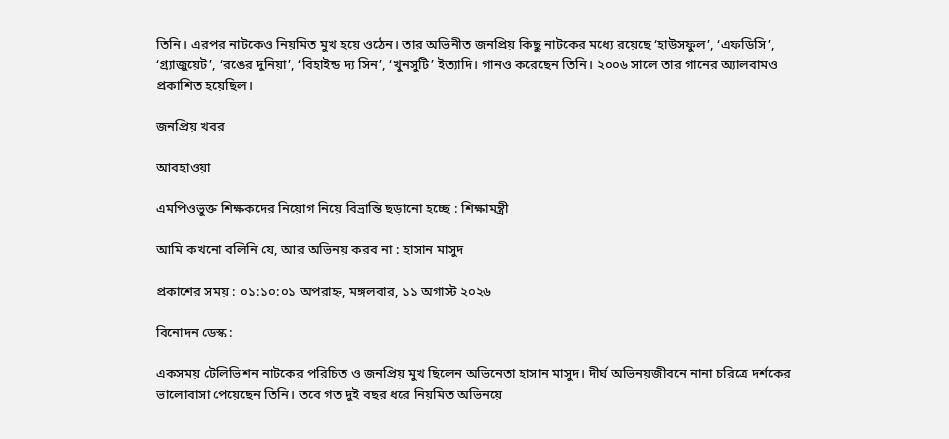তিনি। এরপর নাটকেও নিয়মিত মুখ হয়ে ওঠেন। তার অভিনীত জনপ্রিয় কিছু নাটকের মধ্যে রয়েছে ‘হাউসফুল’, ‘এফডিসি’, ‘গ্র্যাজুয়েট’, ‘রঙের দুনিয়া’, ‘বিহাইন্ড দ্য সিন’, ‘খুনসুটি’ ইত্যাদি। গানও করেছেন তিনি। ২০০৬ সালে তার গানের অ্যালবামও প্রকাশিত হয়েছিল।

জনপ্রিয় খবর

আবহাওয়া

এমপিওভুক্ত শিক্ষকদের নিয়োগ নিয়ে বিভ্রান্তি ছড়ানো হচ্ছে : শিক্ষামন্ত্রী

আমি কখনো বলিনি যে, আর অভিনয় করব না : হাসান মাসুদ

প্রকাশের সময় : ০১:১০:০১ অপরাহ্ন, মঙ্গলবার, ১১ অগাস্ট ২০২৬

বিনোদন ডেস্ক :

একসময় টেলিভিশন নাটকের পরিচিত ও জনপ্রিয় মুখ ছিলেন অভিনেতা হাসান মাসুদ। দীর্ঘ অভিনয়জীবনে নানা চরিত্রে দর্শকের ভালোবাসা পেয়েছেন তিনি। তবে গত দুই বছর ধরে নিয়মিত অভিনয়ে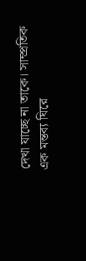দেখা যাচ্ছে না তাকে। সাম্প্রতিক এক মন্তব্য ঘিরে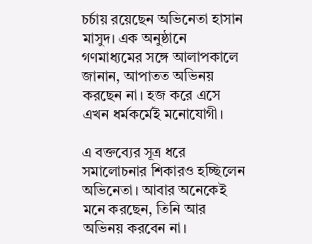চর্চায় রয়েছেন অভিনেতা হাসান মাসুদ। এক অনুষ্ঠানে গণমাধ্যমের সঙ্গে আলাপকালে জানান, আপাতত অভিনয় করছেন না। হজ করে এসে এখন ধর্মকর্মেই মনোযোগী।

এ বক্তব্যের সূত্র ধরে সমালোচনার শিকারও হচ্ছিলেন অভিনেতা। আবার অনেকেই মনে করছেন, তিনি আর অভিনয় করবেন না।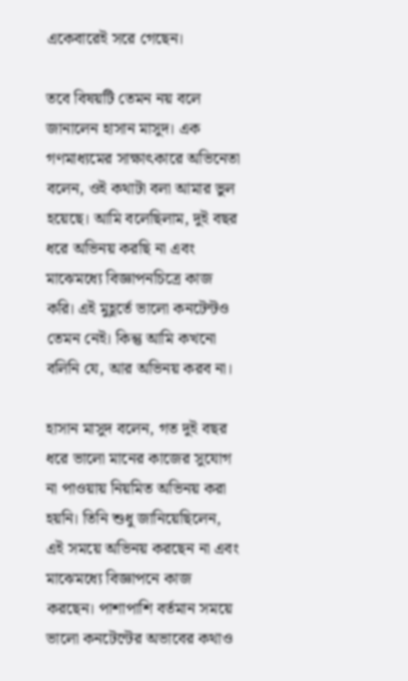একেবারেই সরে গেছেন।

তবে বিষয়টি তেমন নয় বলে জানালেন হাসান মাসুদ। এক গণমাধ্যমের সাক্ষাৎকারে অভিনেতা বলেন, ওই কথাটা বলা আমার ভুল হয়েছে। আমি বলেছিলাম, দুই বছর ধরে অভিনয় করছি না এবং মাঝেমধ্যে বিজ্ঞাপনচিত্রে কাজ করি। এই মুহূর্তে ভালো কনটেন্টও তেমন নেই। কিন্তু আমি কখনো বলিনি যে, আর অভিনয় করব না।

হাসান মাসুদ বলেন, গত দুই বছর ধরে ভালো মানের কাজের সুযোগ না পাওয়ায় নিয়মিত অভিনয় করা হয়নি। তিনি শুধু জানিয়েছিলেন, এই সময়ে অভিনয় করছেন না এবং মাঝেমধ্যে বিজ্ঞাপনে কাজ করছেন। পাশাপাশি বর্তমান সময়ে ভালো কনটেন্টের অভাবের কথাও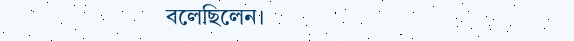বলেছিলেন।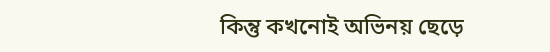কিন্তু কখনোই অভিনয় ছেড়ে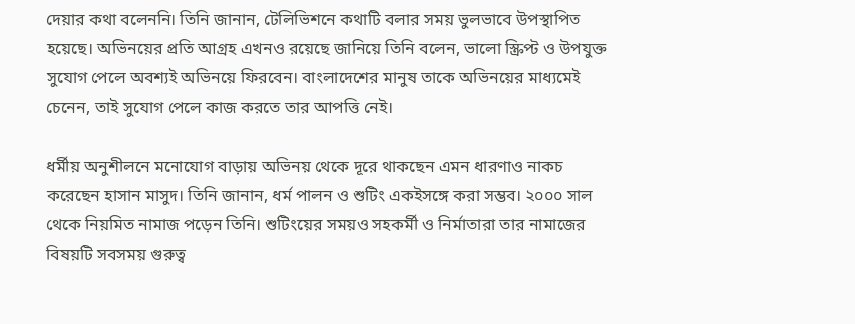দেয়ার কথা বলেননি। তিনি জানান, টেলিভিশনে কথাটি বলার সময় ভুলভাবে উপস্থাপিত হয়েছে। অভিনয়ের প্রতি আগ্রহ এখনও রয়েছে জানিয়ে তিনি বলেন, ভালো স্ক্রিপ্ট ও উপযুক্ত সুযোগ পেলে অবশ্যই অভিনয়ে ফিরবেন। বাংলাদেশের মানুষ তাকে অভিনয়ের মাধ্যমেই চেনেন, তাই সুযোগ পেলে কাজ করতে তার আপত্তি নেই।

ধর্মীয় অনুশীলনে মনোযোগ বাড়ায় অভিনয় থেকে দূরে থাকছেন এমন ধারণাও নাকচ করেছেন হাসান মাসুদ। তিনি জানান, ধর্ম পালন ও শুটিং একইসঙ্গে করা সম্ভব। ২০০০ সাল থেকে নিয়মিত নামাজ পড়েন তিনি। শুটিংয়ের সময়ও সহকর্মী ও নির্মাতারা তার নামাজের বিষয়টি সবসময় গুরুত্ব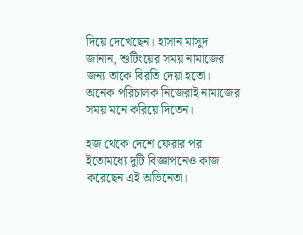দিয়ে দেখেছেন। হাসান মাসুদ জানান, শুটিংয়ের সময় নামাজের জন্য তাকে বিরতি দেয়া হতো। অনেক পরিচালক নিজেরাই নামাজের সময় মনে করিয়ে দিতেন।

হজ থেকে দেশে ফেরার পর ইতোমধ্যে দুটি বিজ্ঞাপনেও কাজ করেছেন এই অভিনেতা।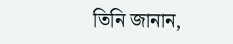তিনি জানান,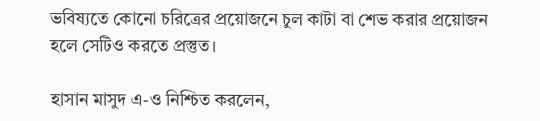ভবিষ্যতে কোনো চরিত্রের প্রয়োজনে চুল কাটা বা শেভ করার প্রয়োজন হলে সেটিও করতে প্রস্তুত।

হাসান মাসুদ এ-ও নিশ্চিত করলেন,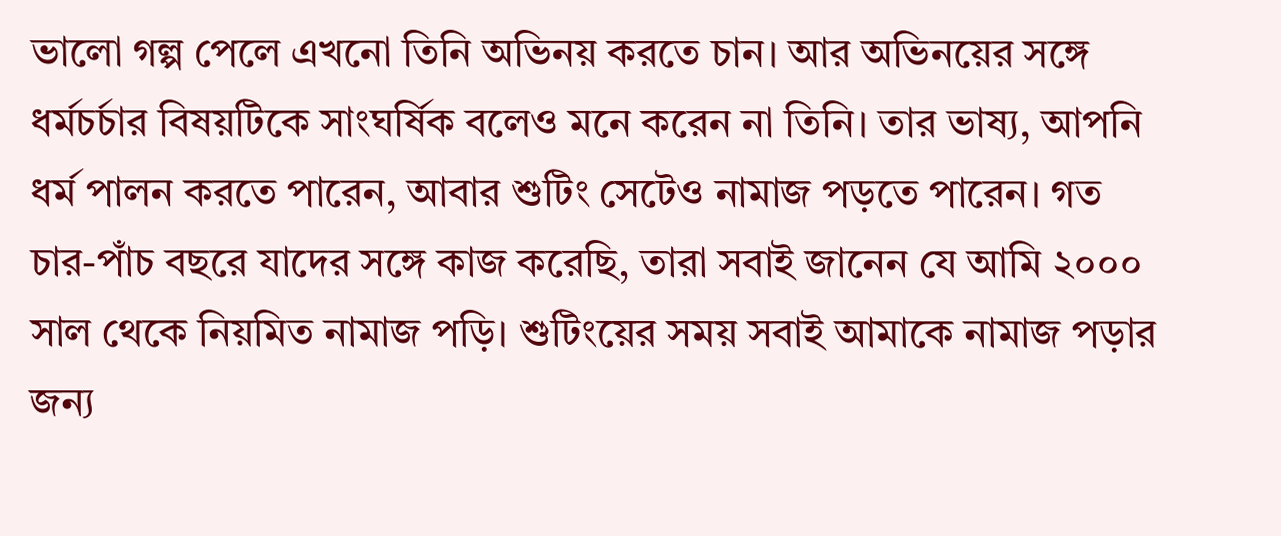ভালো গল্প পেলে এখনো তিনি অভিনয় করতে চান। আর অভিনয়ের সঙ্গে ধর্মচর্চার বিষয়টিকে সাংঘর্ষিক বলেও মনে করেন না তিনি। তার ভাষ্য, আপনি ধর্ম পালন করতে পারেন, আবার শুটিং সেটেও নামাজ পড়তে পারেন। গত চার-পাঁচ বছরে যাদের সঙ্গে কাজ করেছি, তারা সবাই জানেন যে আমি ২০০০ সাল থেকে নিয়মিত নামাজ পড়ি। শুটিংয়ের সময় সবাই আমাকে নামাজ পড়ার জন্য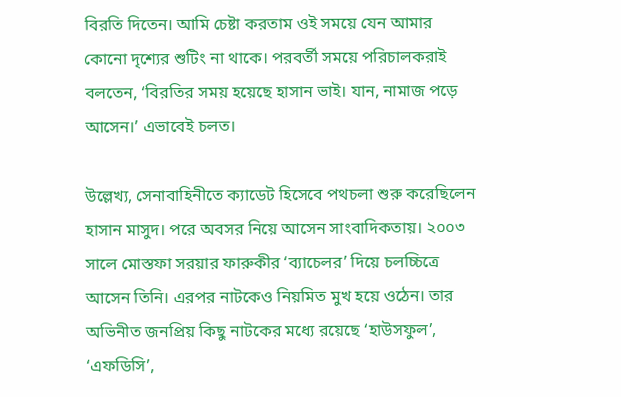বিরতি দিতেন। আমি চেষ্টা করতাম ওই সময়ে যেন আমার কোনো দৃশ্যের শুটিং না থাকে। পরবর্তী সময়ে পরিচালকরাই বলতেন, ‘বিরতির সময় হয়েছে হাসান ভাই। যান, নামাজ পড়ে আসেন।’ এভাবেই চলত।

উল্লেখ্য, সেনাবাহিনীতে ক্যাডেট হিসেবে পথচলা শুরু করেছিলেন হাসান মাসুদ। পরে অবসর নিয়ে আসেন সাংবাদিকতায়। ২০০৩ সালে মোস্তফা সরয়ার ফারুকীর ‘ব্যাচেলর’ দিয়ে চলচ্চিত্রে আসেন তিনি। এরপর নাটকেও নিয়মিত মুখ হয়ে ওঠেন। তার অভিনীত জনপ্রিয় কিছু নাটকের মধ্যে রয়েছে ‘হাউসফুল’, ‘এফডিসি’,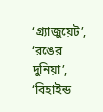‘গ্র্যাজুয়েট’, ‘রঙের দুনিয়া’, ‘বিহাইন্ড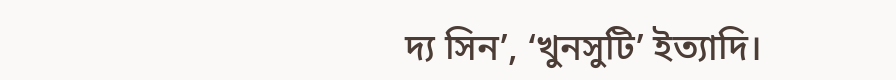দ্য সিন’, ‘খুনসুটি’ ইত্যাদি।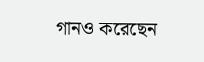গানও করেছেন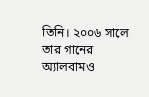তিনি। ২০০৬ সালে তার গানের অ্যালবামও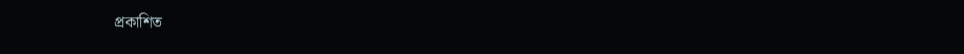প্রকাশিত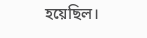হয়েছিল।